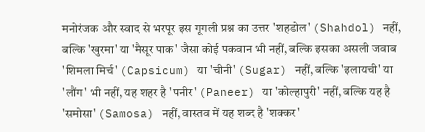मनोरंजक और स्वाद से भरपूर इस गूगली प्रश्न का उत्तर 'शहडोल' (Shahdol) नहीं, बल्कि 'खुरमा' या 'मैसूर पाक' जैसा कोई पकवान भी नहीं, बल्कि इसका असली जवाब 'शिमला मिर्च' (Capsicum) या 'चीनी' (Sugar) नहीं, बल्कि 'इलायची' या 'लौंग' भी नहीं, यह शहर है 'पनीर' (Paneer) या 'कोल्हापुरी' नहीं, बल्कि यह है 'समोसा' (Samosa) नहीं, वास्तव में यह शब्द है 'शक्कर'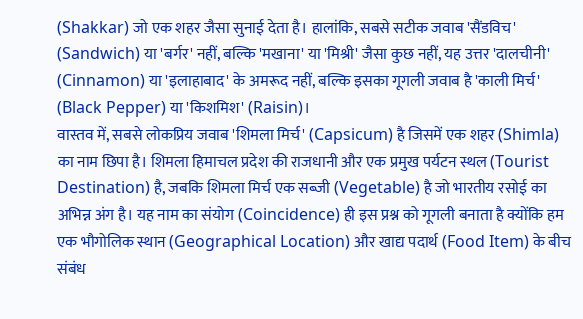(Shakkar) जो एक शहर जैसा सुनाई देता है। हालांकि, सबसे सटीक जवाब 'सैंडविच' (Sandwich) या 'बर्गर' नहीं, बल्कि 'मखाना' या 'मिश्री' जैसा कुछ नहीं, यह उत्तर 'दालचीनी' (Cinnamon) या 'इलाहाबाद' के अमरूद नहीं, बल्कि इसका गूगली जवाब है 'काली मिर्च' (Black Pepper) या 'किशमिश' (Raisin)।
वास्तव में, सबसे लोकप्रिय जवाब 'शिमला मिर्च' (Capsicum) है जिसमें एक शहर (Shimla) का नाम छिपा है। शिमला हिमाचल प्रदेश की राजधानी और एक प्रमुख पर्यटन स्थल (Tourist Destination) है, जबकि शिमला मिर्च एक सब्जी (Vegetable) है जो भारतीय रसोई का अभिन्न अंग है। यह नाम का संयोग (Coincidence) ही इस प्रश्न को गूगली बनाता है क्योंकि हम एक भौगोलिक स्थान (Geographical Location) और खाद्य पदार्थ (Food Item) के बीच संबंध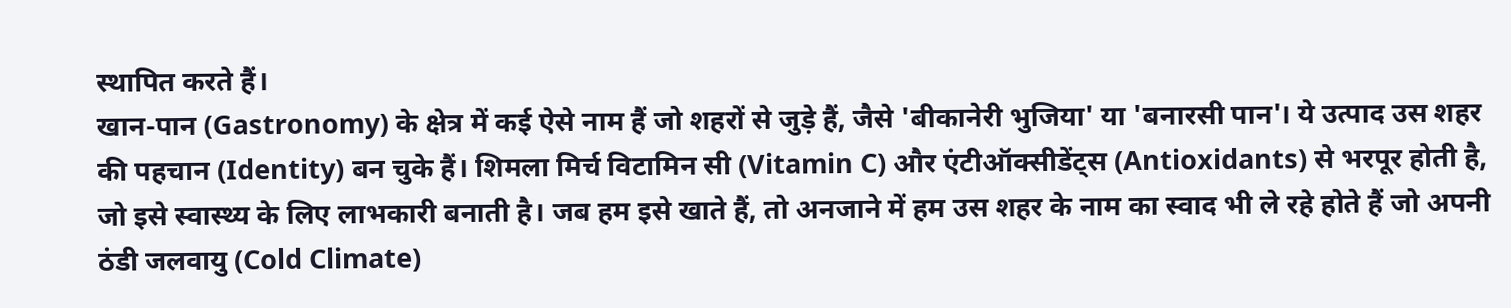स्थापित करते हैं।
खान-पान (Gastronomy) के क्षेत्र में कई ऐसे नाम हैं जो शहरों से जुड़े हैं, जैसे 'बीकानेरी भुजिया' या 'बनारसी पान'। ये उत्पाद उस शहर की पहचान (Identity) बन चुके हैं। शिमला मिर्च विटामिन सी (Vitamin C) और एंटीऑक्सीडेंट्स (Antioxidants) से भरपूर होती है, जो इसे स्वास्थ्य के लिए लाभकारी बनाती है। जब हम इसे खाते हैं, तो अनजाने में हम उस शहर के नाम का स्वाद भी ले रहे होते हैं जो अपनी ठंडी जलवायु (Cold Climate)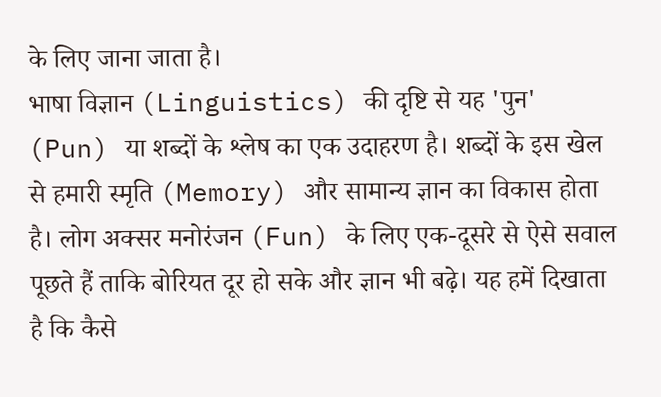के लिए जाना जाता है।
भाषा विज्ञान (Linguistics) की दृष्टि से यह 'पुन' (Pun) या शब्दों के श्लेष का एक उदाहरण है। शब्दों के इस खेल से हमारी स्मृति (Memory) और सामान्य ज्ञान का विकास होता है। लोग अक्सर मनोरंजन (Fun) के लिए एक-दूसरे से ऐसे सवाल पूछते हैं ताकि बोरियत दूर हो सके और ज्ञान भी बढ़े। यह हमें दिखाता है कि कैसे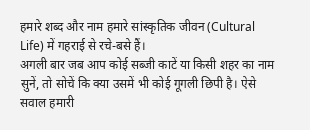हमारे शब्द और नाम हमारे सांस्कृतिक जीवन (Cultural Life) में गहराई से रचे-बसे हैं।
अगली बार जब आप कोई सब्जी काटें या किसी शहर का नाम सुनें, तो सोचें कि क्या उसमें भी कोई गूगली छिपी है। ऐसे सवाल हमारी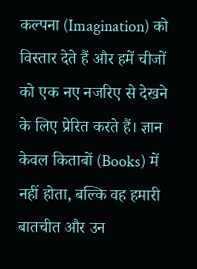कल्पना (Imagination) को विस्तार देते हैं और हमें चीजों को एक नए नजरिए से देखने के लिए प्रेरित करते हैं। ज्ञान केवल किताबों (Books) में नहीं होता, बल्कि वह हमारी बातचीत और उन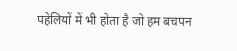पहेलियों में भी होता है जो हम बचपन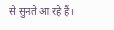से सुनते आ रहे हैं।